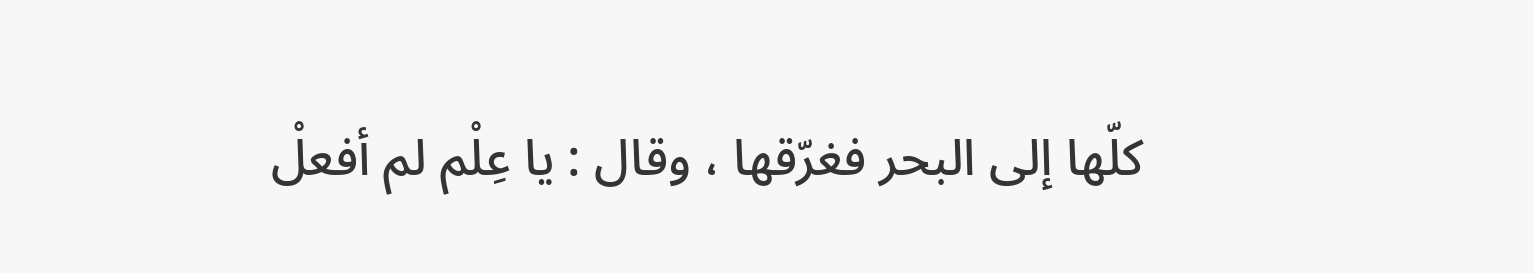كلّها إلى البحر فغرّقها ، وقال : يا عِلْم لم أفعلْ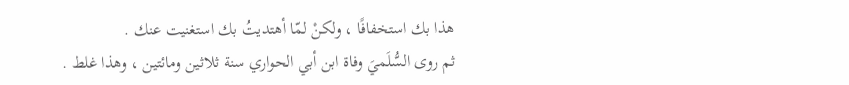هذا بك استخفافًا ، ولكنْ لمّا أهتديتُ بك استغنيت عنك .
ثم روى السُّلَميَ وفاة ابن أبي الحواري سنة ثلاثين ومائتين ، وهذا غلط .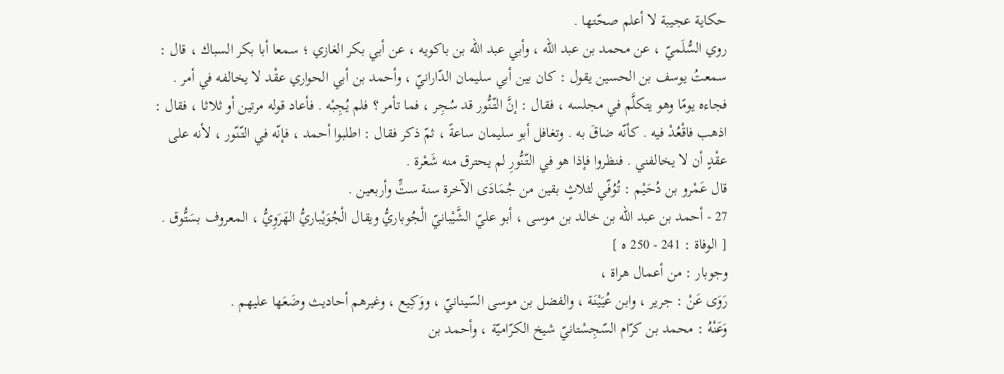حكاية عجيبة لا أعلم صحّتها .
روي السُّلَميّ ، عن محمد بن عبد الله ، وأبي عبد الله بن باكويه ، عن أبي بكر الغازي ؛ سمعا أبا بكر السباك ، قال : سمعتُ يوسف بن الحسين يقول : كان بين أبي سليمان الدّارانيّ ، وأحمد بن أبي الحواري عقْد لا يخالفه في أمر . فجاءه يومًا وهو يتكلَّم في مجلسه ، فقال : إنَّ التّنُّور قد سُجِر ، فما تأمر ؟ فلم يُجِبْه . فأعاد قوله مرتين أو ثلاثا ، فقال : اذهب فاقْعُدْ فيه . كأنّه ضاقَ به . وتغافل أبو سليمان ساعةً ، ثمّ ذكر فقال : اطلبوا أحمد ، فإنّه في التّنّور ، لأنه على عقْدٍ أن لا يخالفني . فنظروا فإذا هو في التّنُّورِ لم يحترق منه شَعْرة .
قال عَمْرو بن دُحَيْم : تُوُفّي لثلاثٍ بقين من جُمَادَى الآخرة سنة ستٍّ وأربعين .
27 - أحمد بن عبد الله بن خالد بن موسى ، أبو عليّ الشَّيْبانيّ الْجُوباريُّ ويقال الْجُوَيْباريُّ الهَرَوِيُّ ، المعروف بسَتُّوق . [ الوفاة : 241 - 250 ه ]
وجوبار : من أعمال هراة ،
رَوَى عَنْ : جرير ، وابن عُيَيْنَة ، والفضل بن موسى السّينانيّ ، ووَكِيع ، وغيرهم أحاديث وضَعَها عليهم .
وَعَنْهُ : محمد بن كرّام السّجِسْتانيّ شيخ الكرّاميّة ، وأحمد بن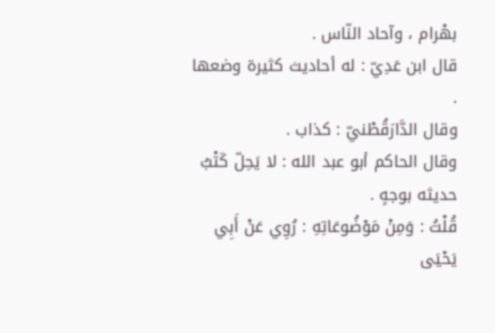بهْرام ، وآحاد النّاس .
قال ابن عَدِيّ : له أحاديث كثيرة وضعها .
وقال الدَّارَقُطْنيّ : كذاب .
وقال الحاكم أبو عبد الله : لا يَحِلّ كَتْبُ حديثه بوجهٍ .
قُلْتُ : وَمِنْ مَوْضُوعَاتِهِ : رُوِي عَنْ أَبِي يَحْيَى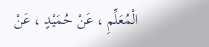الْمُعَلِّمِ ، عَنْ حُمَيْدٍ ، عَنْ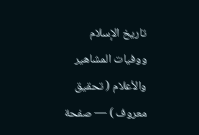تاريخ الإسلام ووفيات المشاهير والأعلام ( تحقيق معروف ) — صفحة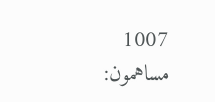1007
مساهمون: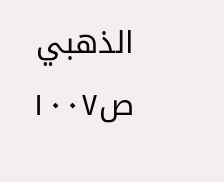الذهبي
ص١٠٠٧